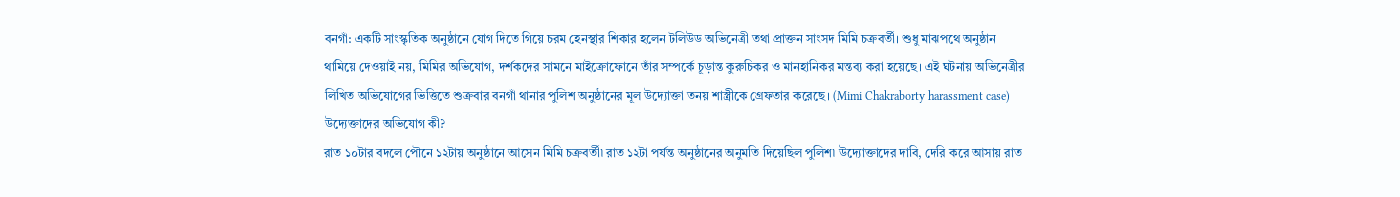বনগাঁ: একটি সাংস্কৃতিক অনুষ্ঠানে যোগ দিতে গিয়ে চরম হেনস্থার শিকার হলেন টলিউড অভিনেত্রী তথা প্রাক্তন সাংসদ মিমি চক্রবর্তী। শুধু মাঝপথে অনুষ্ঠান থামিয়ে দেওয়াই নয়, মিমির অভিযোগ, দর্শকদের সামনে মাইক্রোফোনে তাঁর সম্পর্কে চূড়ান্ত কুরুচিকর ও মানহানিকর মন্তব্য করা হয়েছে। এই ঘটনায় অভিনেত্রীর লিখিত অভিযোগের ভিত্তিতে শুক্রবার বনগাঁ থানার পুলিশ অনুষ্ঠানের মূল উদ্যোক্তা তনয় শাস্ত্রীকে গ্রেফতার করেছে। (Mimi Chakraborty harassment case)
উদ্যেক্তাদের অভিযোগ কী?
রাত ১০টার বদলে পৌনে ১২টায় অনুষ্ঠানে আসেন মিমি চক্রবর্তী৷ রাত ১২টা পর্যন্ত অনুষ্ঠানের অনুমতি দিয়েছিল পুলিশ৷ উদ্যোক্তাদের দাবি, দেরি করে আসায় রাত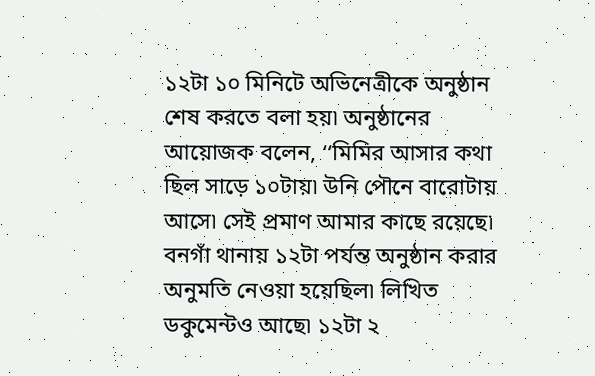১২টা ১০ মিনিটে অভিনেত্রীকে অনুষ্ঠান শেষ করতে বলা হয়৷ অনুষ্ঠানের আয়োজক বলেন, ‘‘মিমির আসার কথা ছিল সাড়ে ১০টায়৷ উনি পৌনে বারোটায় আসে৷ সেই প্রমাণ আমার কাছে রয়েছে৷ বনগাঁ থানায় ১২টা পর্যন্ত অনুষ্ঠান করার অনুমতি নেওয়া হয়েছিল৷ লিখিত ডকুমেন্টও আছে৷ ১২টা ২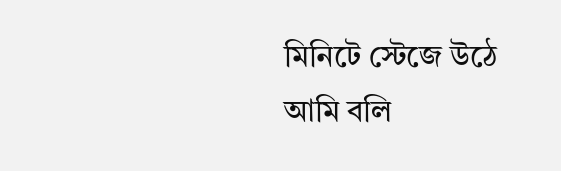মিনিটে স্টেজে উঠে আমি বলি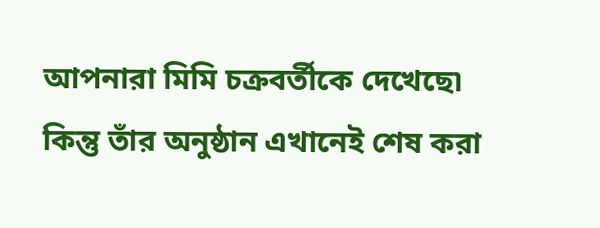আপনারা মিমি চক্রবর্তীকে দেখেছে৷ কিন্তু তাঁর অনুষ্ঠান এখানেই শেষ করা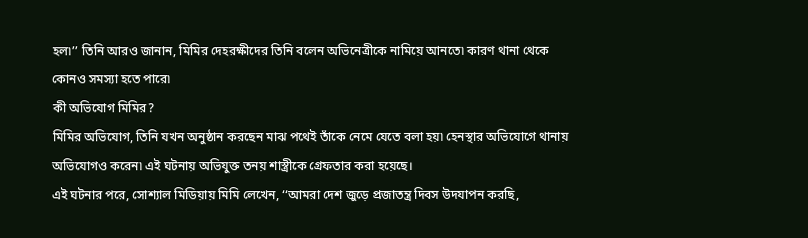হল৷’’ তিনি আরও জানান, মিমির দেহরক্ষীদের তিনি বলেন অভিনেত্রীকে নামিয়ে আনতে৷ কারণ থানা থেকে কোনও সমস্যা হতে পারে৷
কী অভিযোগ মিমির?
মিমির অভিযোগ, তিনি যখন অনুষ্ঠান করছেন মাঝ পথেই তাঁকে নেমে যেতে বলা হয়৷ হেনস্থার অভিযোগে থানায় অভিযোগও করেন৷ এই ঘটনায় অভিযুক্ত তনয় শাস্ত্রীকে গ্রেফতার করা হয়েছে।
এই ঘটনার পরে, সোশ্যাল মিডিয়ায় মিমি লেখেন, ‘‘আমরা দেশ জুড়ে প্রজাতন্ত্র দিবস উদযাপন করছি,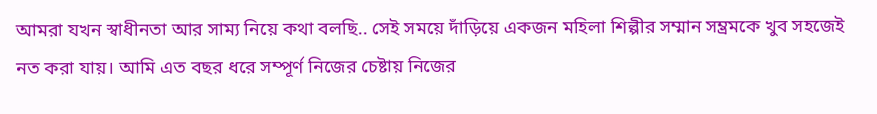আমরা যখন স্বাধীনতা আর সাম্য নিয়ে কথা বলছি.. সেই সময়ে দাঁড়িয়ে একজন মহিলা শিল্পীর সম্মান সম্ভ্রমকে খুব সহজেই নত করা যায়। আমি এত বছর ধরে সম্পূর্ণ নিজের চেষ্টায় নিজের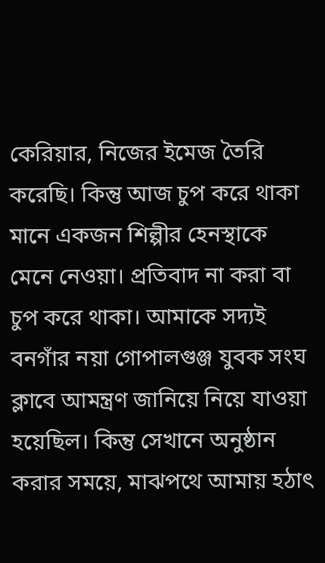কেরিয়ার, নিজের ইমেজ তৈরি করেছি। কিন্তু আজ চুপ করে থাকা মানে একজন শিল্পীর হেনস্থাকে মেনে নেওয়া। প্রতিবাদ না করা বা চুপ করে থাকা। আমাকে সদ্যই বনগাঁর নয়া গোপালগুঞ্জ যুবক সংঘ ক্লাবে আমন্ত্রণ জানিয়ে নিয়ে যাওয়া হয়েছিল। কিন্তু সেখানে অনুষ্ঠান করার সময়ে, মাঝপথে আমায় হঠাৎ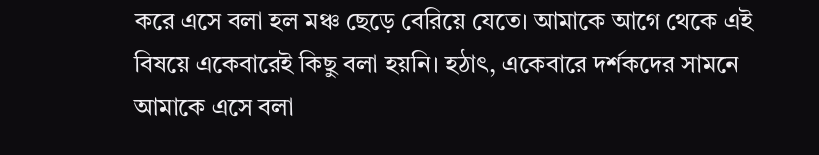করে এসে বলা হল মঞ্চ ছেড়ে বেরিয়ে যেতে। আমাকে আগে থেকে এই বিষয়ে একেবারেই কিছু বলা হয়নি। হঠাৎ, একেবারে দর্শকদের সামনে আমাকে এসে বলা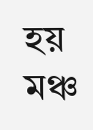হয় মঞ্চ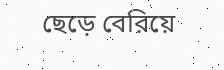ছেড়ে বেরিয়ে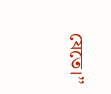যেতে।’’